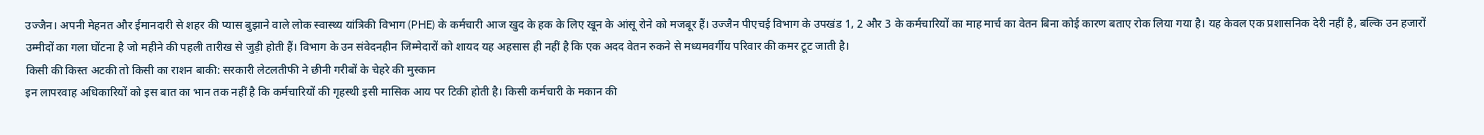उज्जैन। अपनी मेहनत और ईमानदारी से शहर की प्यास बुझाने वाले लोक स्वास्थ्य यांत्रिकी विभाग (PHE) के कर्मचारी आज खुद के हक के लिए खून के आंसू रोने को मजबूर हैं। उज्जैन पीएचई विभाग के उपखंड 1, 2 और 3 के कर्मचारियों का माह मार्च का वेतन बिना कोई कारण बताए रोक लिया गया है। यह केवल एक प्रशासनिक देरी नहीं है, बल्कि उन हजारों उम्मीदों का गला घोंटना है जो महीने की पहली तारीख से जुड़ी होती हैं। विभाग के उन संवेदनहीन जिम्मेदारों को शायद यह अहसास ही नहीं है कि एक अदद वेतन रुकने से मध्यमवर्गीय परिवार की कमर टूट जाती है।
किसी की किस्त अटकी तो किसी का राशन बाकी: सरकारी लेटलतीफी ने छीनी गरीबों के चेहरे की मुस्कान
इन लापरवाह अधिकारियों को इस बात का भान तक नहीं है कि कर्मचारियों की गृहस्थी इसी मासिक आय पर टिकी होती है। किसी कर्मचारी के मकान की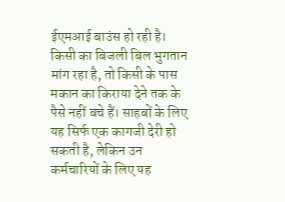ईएमआई बाउंस हो रही है। किसी का बिजली बिल भुगतान मांग रहा है, तो किसी के पास मकान का किराया देने तक के पैसे नहीं बचे हैं। साहबों के लिए यह सिर्फ एक कागजी देरी हो सकती है, लेकिन उन कर्मचारियों के लिए यह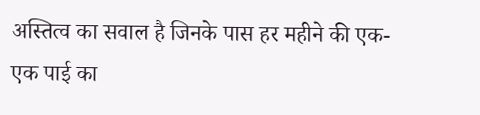अस्तित्व का सवाल है जिनके पास हर महीने की एक-एक पाई का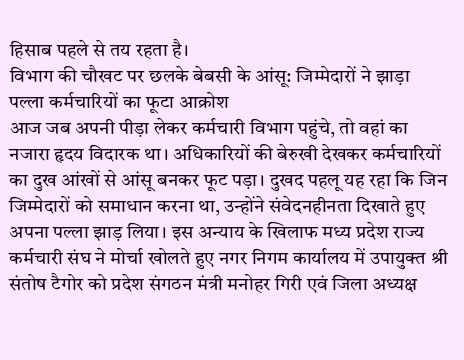हिसाब पहले से तय रहता है।
विभाग की चौखट पर छलके बेबसी के आंसू: जिम्मेदारों ने झाड़ा पल्ला कर्मचारियों का फूटा आक्रोश
आज जब अपनी पीड़ा लेकर कर्मचारी विभाग पहुंचे, तो वहां का नजारा हृदय विदारक था। अधिकारियों की बेरुखी देखकर कर्मचारियों का दुख आंखों से आंसू बनकर फूट पड़ा। दुखद पहलू यह रहा कि जिन जिम्मेदारों को समाधान करना था, उन्होंने संवेदनहीनता दिखाते हुए अपना पल्ला झाड़ लिया। इस अन्याय के खिलाफ मध्य प्रदेश राज्य कर्मचारी संघ ने मोर्चा खोलते हुए नगर निगम कार्यालय में उपायुक्त श्री संतोष टैगोर को प्रदेश संगठन मंत्री मनोहर गिरी एवं जिला अध्यक्ष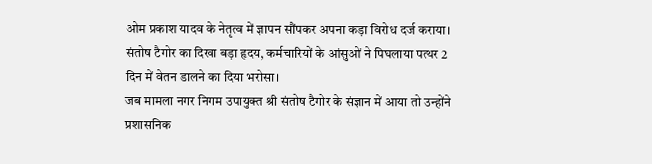ओम प्रकाश यादव के नेतृत्व में ज्ञापन सौंपकर अपना कड़ा विरोध दर्ज कराया।
संतोष टैगोर का दिखा बड़ा हृदय, कर्मचारियों के आंसुओं ने पिघलाया पत्थर 2 दिन में वेतन डालने का दिया भरोसा।
जब मामला नगर निगम उपायुक्त श्री संतोष टैगोर के संज्ञान में आया तो उन्होंने प्रशासनिक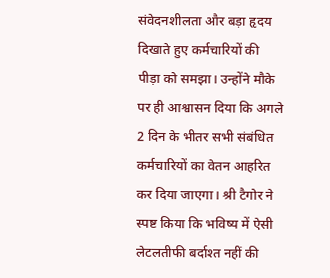संवेदनशीलता और बड़ा हृदय दिखाते हुए कर्मचारियों की पीड़ा को समझा। उन्होंने मौके पर ही आश्वासन दिया कि अगले 2 दिन के भीतर सभी संबंधित कर्मचारियों का वेतन आहरित कर दिया जाएगा। श्री टैगोर ने स्पष्ट किया कि भविष्य में ऐसी लेटलतीफी बर्दाश्त नहीं की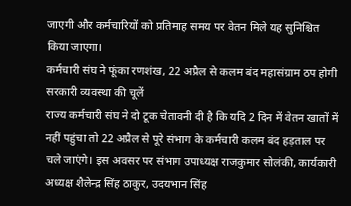जाएगी और कर्मचारियों को प्रतिमाह समय पर वेतन मिले यह सुनिश्चित किया जाएगा।
कर्मचारी संघ ने फूंका रणशंख, 22 अप्रैल से कलम बंद महासंग्राम ठप होगी सरकारी व्यवस्था की चूलें
राज्य कर्मचारी संघ ने दो टूक चेतावनी दी है कि यदि 2 दिन में वेतन खातों में नहीं पहुंचा तो 22 अप्रैल से पूरे संभाग के कर्मचारी कलम बंद हड़ताल पर चले जाएंगे। इस अवसर पर संभाग उपाध्यक्ष राजकुमार सोलंकी, कार्यकारी अध्यक्ष शैलेन्द्र सिंह ठाकुर, उदयभान सिंह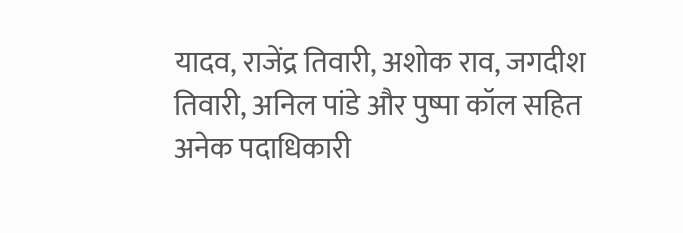यादव, राजेंद्र तिवारी, अशोक राव, जगदीश तिवारी, अनिल पांडे और पुष्पा कॉल सहित अनेक पदाधिकारी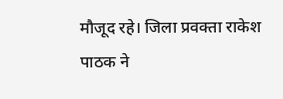मौजूद रहे। जिला प्रवक्ता राकेश पाठक ने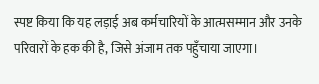स्पष्ट किया कि यह लड़ाई अब कर्मचारियों के आत्मसम्मान और उनके परिवारों के हक की है, जिसे अंजाम तक पहुँचाया जाएगा।